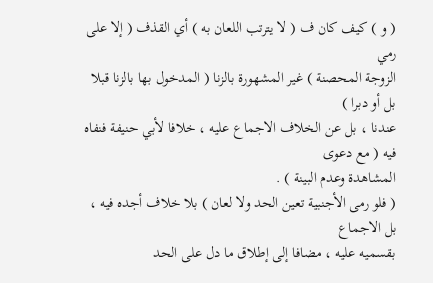( و ) كيف كان ف ( لا يترتب اللعان به ) أي القذف ( إلا على رمي
الزوجة المحصنة ) غير المشهورة بالزنا ( المدخول بها بالزنا قبلا بل أو دبرا )
عندنا ، بل عن الخلاف الاجماع عليه ، خلافا لأبي حنيفة فنفاه فيه ( مع دعوى
المشاهدة وعدم البينة ) .
( فلو رمى الأجنبية تعين الحد ولا لعان ) بلا خلاف أجده فيه ، بل الاجماع
بقسميه عليه ، مضافا إلى إطلاق ما دل على الحد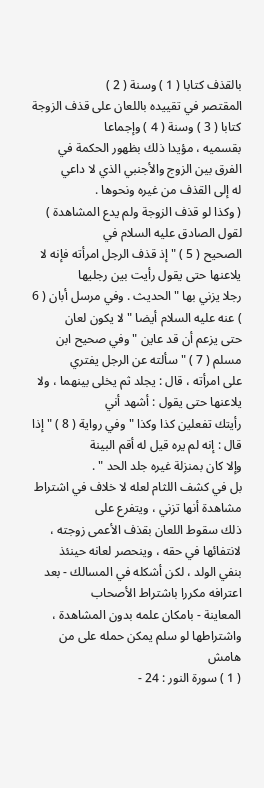بالقذف كتابا ( 1 ) وسنة ( 2 )
المقتصر في تقييده باللعان على قذف الزوجة كتابا ( 3 ) وسنة ( 4 ) وإجماعا
بقسميه ، مؤيدا ذلك بظهور الحكمة في الفرق بين الزوج والأجنبي الذي لا داعي
له إلى القذف من غيره ونحوها .
( وكذا لو قذف الزوجة ولم يدع المشاهدة ) لقول الصادق عليه السلام في
الصحيح ( 5 ) " إذ قذف الرجل امرأته فإنه لا يلاعنها حتى يقول رأيت بين رجليها
رجلا يزني بها " الحديث . وفي مرسل أبان ( 6 ) عنه عليه السلام أيضا " لا يكون لعان
حتى يزعم أن قد عاين " وفي صحيح ابن مسلم ( 7 ) " سألته عن الرجل يفتري
على امرأته ، قال : يجلد ثم يخلى بينهما ، ولا يلاعنها حتى يقول : أشهد أني
رأيتك تفعلين كذا وكذا " وفي رواية ( 8 ) " إذا قال : إنه لم يره قيل له أقم البينة
وإلا كان بمنزلة غيره جلد الحد " .
بل في كشف اللثام لعله لا خلاف في اشتراط مشاهدة أنها تزني ، ويتفرع على
ذلك سقوط اللعان بقذف الأعمى زوجته ، لانتفائها في حقه ، وينحصر لعانه حينئذ
بنفي الولد ، لكن أشكله في المسالك - بعد اعترافه مكررا باشتراط الأصحاب
المعاينة - بامكان علمه بدون المشاهدة ، واشتراطها لو سلم يمكن حمله على من
هامش
( 1 ) سورة النور : 24 -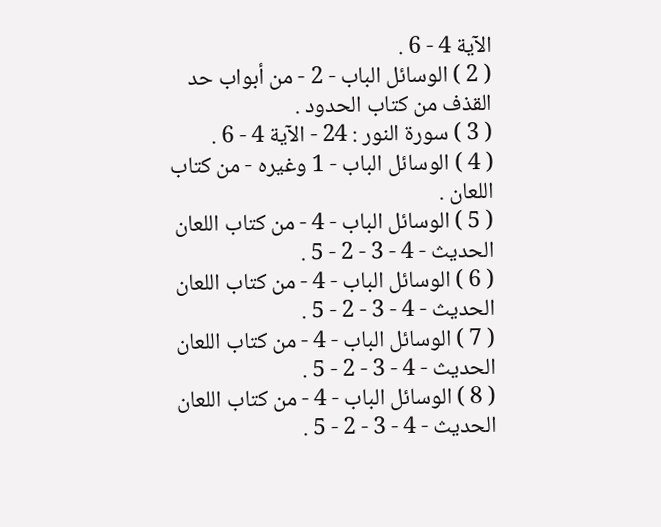الآية 4 - 6 .
( 2 ) الوسائل الباب - 2 - من أبواب حد القذف من كتاب الحدود .
( 3 ) سورة النور : 24 - الآية 4 - 6 .
( 4 ) الوسائل الباب - 1 وغيره - من كتاب اللعان .
( 5 ) الوسائل الباب - 4 - من كتاب اللعان الحديث - 4 - 3 - 2 - 5 .
( 6 ) الوسائل الباب - 4 - من كتاب اللعان الحديث - 4 - 3 - 2 - 5 .
( 7 ) الوسائل الباب - 4 - من كتاب اللعان الحديث - 4 - 3 - 2 - 5 .
( 8 ) الوسائل الباب - 4 - من كتاب اللعان الحديث - 4 - 3 - 2 - 5 .